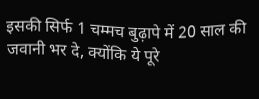इसकी सिर्फ 1 चम्मच बुढ़ापे में 20 साल की जवानी भर दे, क्योंकि ये पूरे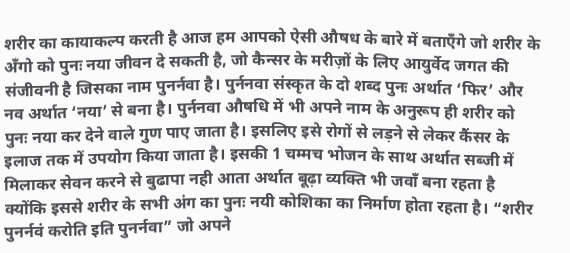शरीर का कायाकल्प करती है आज हम आपको ऐसी औषध के बारे में बताएँगे जो शरीर के अँगो को पुनः नया जीवन दे सकती है, जो कैन्सर के मरीज़ों के लिए आयुर्वेद जगत की संजीवनी है जिसका नाम पुनर्नवा है। पुर्ननवा संस्कृत के दो शब्द पुनः अर्थात ‘फिर’ और नव अर्थात ‘नया’ से बना है। पुर्ननवा औषधि में भी अपने नाम के अनुरूप ही शरीर को पुनः नया कर देने वाले गुण पाए जाता है। इसलिए इसे रोगों से लड़ने से लेकर कैंसर के इलाज तक में उपयोग किया जाता है। इसकी 1 चम्मच भोजन के साथ अर्थात सब्जी में मिलाकर सेवन करने से बुढापा नही आता अर्थात बूढ़ा व्यक्ति भी जवाँ बना रहता है क्योंकि इससे शरीर के सभी अंग का पुनः नयी कोशिका का निर्माण होता रहता है। “शरीर पुनर्नवं करोति इति पुनर्नवा” जो अपने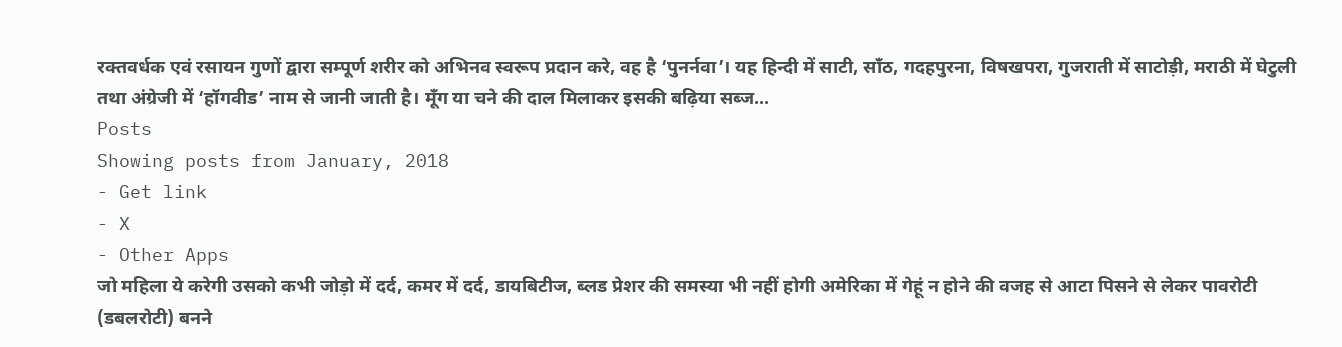रक्तवर्धक एवं रसायन गुणों द्वारा सम्पूर्ण शरीर को अभिनव स्वरूप प्रदान करे, वह है ‘पुनर्नवा’। यह हिन्दी में साटी, साँठ, गदहपुरना, विषखपरा, गुजराती में साटोड़ी, मराठी में घेटुली तथा अंग्रेजी में ‘हॉगवीड’ नाम से जानी जाती है। मूँग या चने की दाल मिलाकर इसकी बढ़िया सब्ज...
Posts
Showing posts from January, 2018
- Get link
- X
- Other Apps
जो महिला ये करेगी उसको कभी जोड़ो में दर्द, कमर में दर्द, डायबिटीज, ब्लड प्रेशर की समस्या भी नहीं होगी अमेरिका में गेहूं न होने की वजह से आटा पिसने से लेकर पावरोटी (डबलरोटी) बनने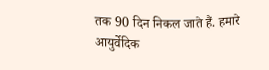तक 90 दिन निकल जाते हैं. हमारे आयुर्वेदिक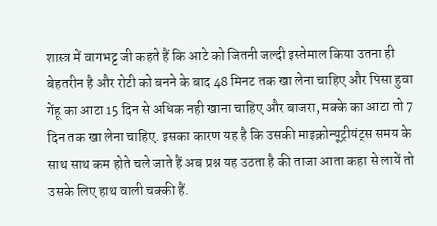शास्त्र में वागभट्ट जी कहते हैं कि आटे को जितनी जल्दी इस्तेमाल किया उतना ही बेहतरीन है और रोटी को बनने के बाद 48 मिनट तक खा लेना चाहिए और पिसा हुवा गेंहू का आटा 15 दिन से अधिक नही खाना चाहिए और बाजरा, मक्के का आटा तो 7 दिन तक खा लेना चाहिए. इसका कारण यह है कि उसकी माइक्रोन्यूट्रीयंट्स समय के साथ साथ कम होते चले जाते हैं अब प्रश्न यह उठता है की ताजा आता कहा से लायें तो उसके लिए हाथ वाली चक्की हैं.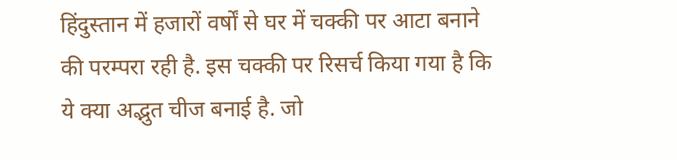हिंदुस्तान में हजारों वर्षों से घर में चक्की पर आटा बनाने की परम्परा रही है. इस चक्की पर रिसर्च किया गया है कि ये क्या अद्भुत चीज बनाई है. जो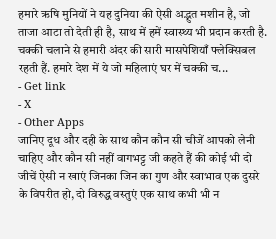हमारे ऋषि मुनियों ने यह दुनिया की ऐसी अद्भुत मशीन है, जो ताजा आटा तो देती ही है, साथ में हमें स्वास्थ्य भी प्रदान करती है. चक्की चलाने से हमारी अंदर की सारी मासपेशियाँ फ्लेक्सिबल रहती हैं. हमारे देश में ये जो महिलाएं घर में चक्की च...
- Get link
- X
- Other Apps
जानिए दूध और दही के साथ कौन कौन सी चीजें आपको लेनी चाहिए और कौन सी नहीं वागभट्ट जी कहते हैं की कोई भी दो जीचें ऐसी न खाएं जिनका जिन का गुण और स्वाभाव एक दुसरे के विपरीत हो, दो विरुद्ध वस्तुएं एक साथ कभी भी न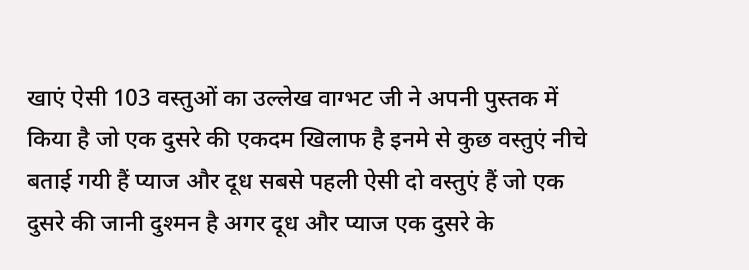खाएं ऐसी 103 वस्तुओं का उल्लेख वाग्भट जी ने अपनी पुस्तक में किया है जो एक दुसरे की एकदम खिलाफ है इनमे से कुछ वस्तुएं नीचे बताई गयी हैं प्याज और दूध सबसे पहली ऐसी दो वस्तुएं हैं जो एक दुसरे की जानी दुश्मन है अगर दूध और प्याज एक दुसरे के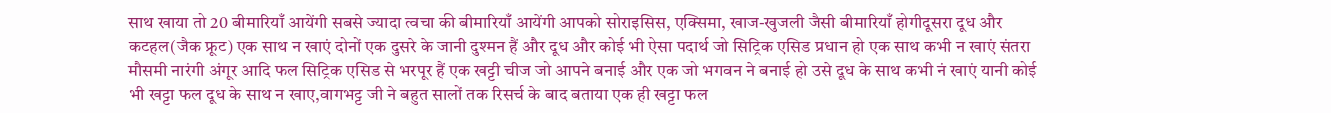साथ खाया तो 20 बीमारियाँ आयेंगी सबसे ज्यादा त्वचा की बीमारियाँ आयेंगी आपको सोराइसिस, एक्सिमा, खाज-खुजली जैसी बीमारियाँ होगीदूसरा दूध और कटहल(जैक फ्रूट) एक साथ न खाएं दोनों एक दुसरे के जानी दुश्मन हैं और दूध और कोई भी ऐसा पदार्थ जो सिट्रिक एसिड प्रधान हो एक साथ कभी न खाएं संतरा मौसमी नारंगी अंगूर आदि फल सिट्रिक एसिड से भरपूर हैं एक खट्टी चीज जो आपने बनाई और एक जो भगवन ने बनाई हो उसे दूध के साथ कभी नं खाएं यानी कोई भी खट्टा फल दूध के साथ न खाए,वागभट्ट जी ने बहुत सालों तक रिसर्च के बाद बताया एक ही खट्टा फल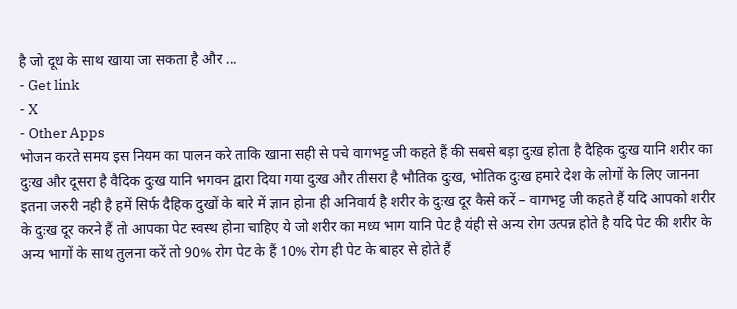है जो दूध के साथ खाया जा सकता है और ...
- Get link
- X
- Other Apps
भोजन करते समय इस नियम का पालन करे ताकि खाना सही से पचे वागभट्ट जी कहते हैं की सबसे बड़ा दुःख होता है दैहिक दुःख यानि शरीर का दुःख और दूसरा है वैदिक दुःख यानि भगवन द्वारा दिया गया दुःख और तीसरा है भौतिक दुःख, भोतिक दुःख हमारे देश के लोगों के लिए जानना इतना जरुरी नही है हमें सिर्फ दैहिक दुखों के बारे में ज्ञान होना ही अनिवार्य है शरीर के दुःख दूर कैसे करें – वागभट्ट जी कहते हैं यदि आपको शरीर के दुःख दूर करने हैं तो आपका पेट स्वस्थ होना चाहिए ये जो शरीर का मध्य भाग यानि पेट है यंही से अन्य रोग उत्पन्न होते है यदि पेट की शरीर के अन्य भागों के साथ तुलना करें तो 90% रोग पेट के हैं 10% रोग ही पेट के बाहर से होते हैं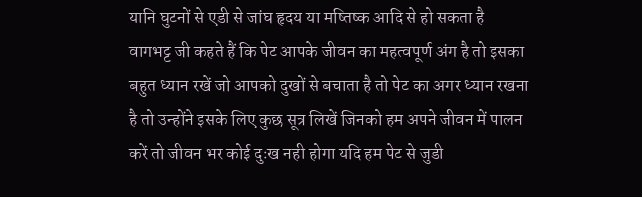यानि घुटनों से एडी से जांघ हृदय या मष्तिष्क आदि से हो सकता है वागभट्ट जी कहते हैं कि पेट आपके जीवन का महत्वपूर्ण अंग है तो इसका बहुत ध्यान रखें जो आपको दुखों से बचाता है तो पेट का अगर ध्यान रखना है तो उन्होंने इसके लिए कुछ सूत्र लिखें जिनको हम अपने जीवन में पालन करें तो जीवन भर कोई दुःख नही होगा यदि हम पेट से जुडी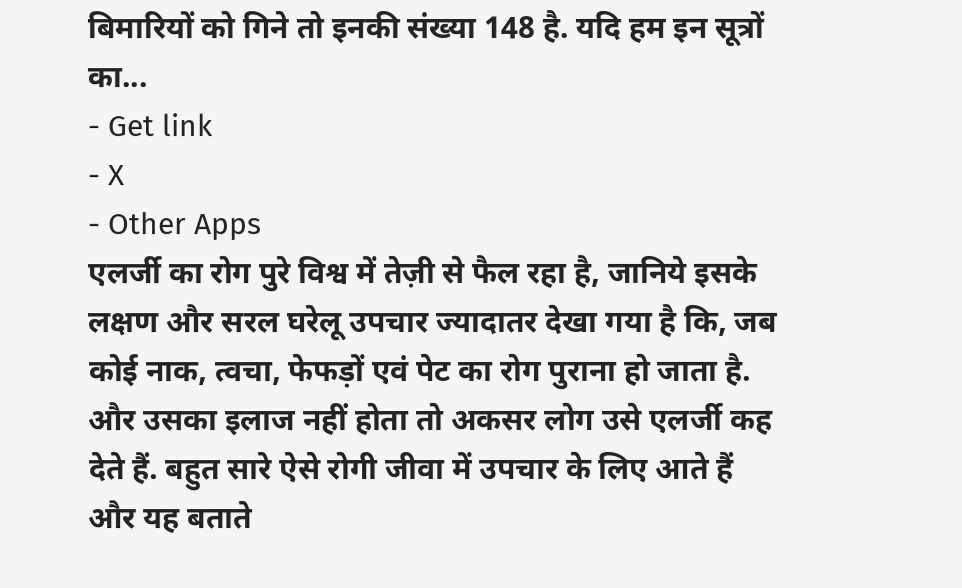बिमारियों को गिने तो इनकी संख्या 148 है. यदि हम इन सूत्रों का...
- Get link
- X
- Other Apps
एलर्जी का रोग पुरे विश्व में तेज़ी से फैल रहा है, जानिये इसके लक्षण और सरल घरेलू उपचार ज्यादातर देखा गया है कि, जब कोई नाक, त्वचा, फेफड़ों एवं पेट का रोग पुराना हो जाता है. और उसका इलाज नहीं होता तो अकसर लोग उसे एलर्जी कह देते हैं. बहुत सारे ऐसे रोगी जीवा में उपचार के लिए आते हैं और यह बताते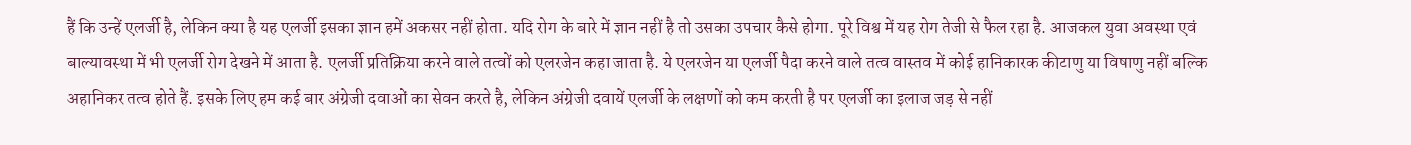हैं कि उन्हें एलर्जी है, लेकिन क्या है यह एलर्जी इसका ज्ञान हमें अकसर नहीं होता. यदि रोग के बारे में ज्ञान नहीं है तो उसका उपचार कैसे होगा. पूरे विश्व में यह रोग तेजी से फैल रहा है. आजकल युवा अवस्था एवं बाल्यावस्था में भी एलर्जी रोग देखने में आता है. एलर्जी प्रतिक्रिया करने वाले तत्वों को एलरजेन कहा जाता है. ये एलरजेन या एलर्जी पैदा करने वाले तत्व वास्तव में कोई हानिकारक कीटाणु या विषाणु नहीं बल्कि अहानिकर तत्व होते हैं. इसके लिए हम कई बार अंग्रेजी दवाओं का सेवन करते है, लेकिन अंग्रेजी दवायें एलर्जी के लक्षणों को कम करती है पर एलर्जी का इलाज जड़ से नहीं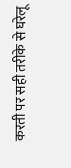करती पर सही तरीके से घरेलू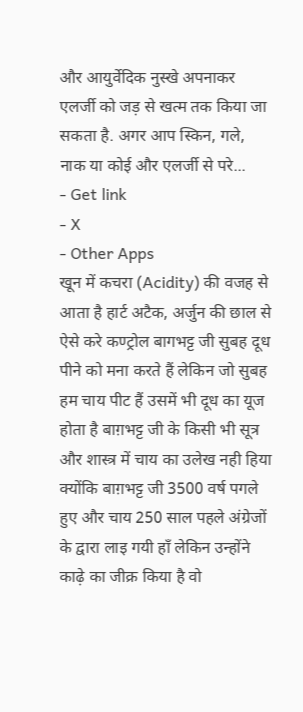और आयुर्वेदिक नुस्खे अपनाकर एलर्जी को जड़ से खत्म तक किया जा सकता है. अगर आप स्किन, गले, नाक या कोई और एलर्जी से परे...
- Get link
- X
- Other Apps
खून में कचरा (Acidity) की वजह से आता है हार्ट अटैक, अर्जुन की छाल से ऐसे करे कण्ट्रोल बागभट्ट जी सुबह दूध पीने को मना करते हैं लेकिन जो सुबह हम चाय पीट हैं उसमें भी दूध का यूज होता है बाग़भट्ट जी के किसी भी सूत्र और शास्त्र में चाय का उलेख नही हिया क्योंकि बाग़भट्ट जी 3500 वर्ष पगले हुए और चाय 250 साल पहले अंग्रेजों के द्वारा लाइ गयी हाँ लेकिन उन्होंने काढ़े का जीक्र किया है वो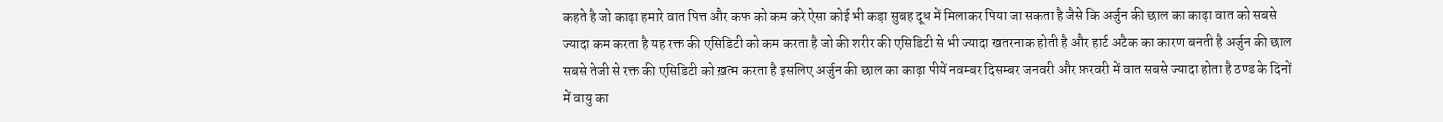कहते है जो काढ़ा हमारे वात पित्त और कफ को कम करे ऐसा कोई भी कड़ा सुबह दूध में मिलाकर पिया जा सकता है जैसे कि अर्जुन की छाल का काढ़ा वात को सबसे ज्यादा कम करता है यह रक्त की एसिडिटी को कम करता है जो की शरीर की एसिडिटी से भी ज्यादा खतरनाक होती है और हार्ट अटैक का कारण बनती है अर्जुन की छाल सबसे तेजी से रक्त की एसिडिटी को ख़त्म करता है इसलिए अर्जुन की छाल का काढ़ा पीयें नवम्बर दिसम्बर जनवरी और फ़रवरी में वात सबसे ज्यादा होता है ठण्ड के दिनों में वायु का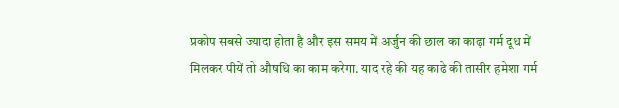प्रकोप सबसे ज्यादा होता है और इस समय में अर्जुन की छाल का काढ़ा गर्म दूध में मिलकर पीयें तो औषधि का काम करेगा. याद रहे की यह काढे की तासीर हमेशा गर्म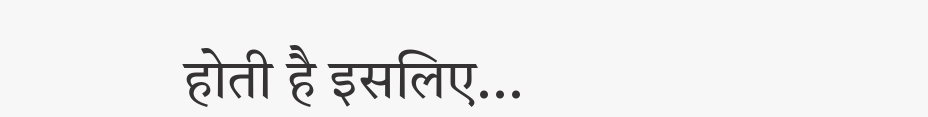होती है इसलिए...